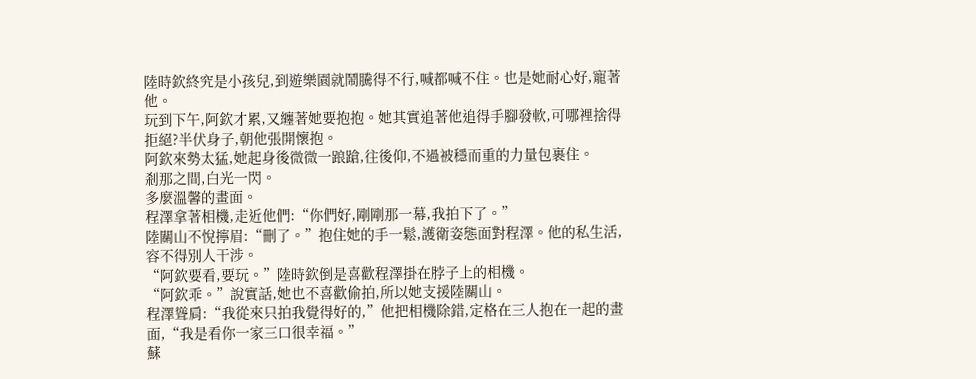陸時欽終究是小孩兒,到遊樂園就鬧騰得不行,喊都喊不住。也是她耐心好,寵著他。
玩到下午,阿欽才累,又纏著她要抱抱。她其實追著他追得手腳發軟,可哪裡捨得拒絕?半伏身子,朝他張開懷抱。
阿欽來勢太猛,她起身後微微一踉蹌,往後仰,不過被穩而重的力量包裹住。
剎那之間,白光一閃。
多麼溫馨的畫面。
程澤拿著相機,走近他們:“你們好,剛剛那一幕,我拍下了。”
陸關山不悅擰眉:“刪了。”抱住她的手一鬆,護衛姿態面對程澤。他的私生活,容不得別人干涉。
“阿欽要看,要玩。”陸時欽倒是喜歡程澤掛在脖子上的相機。
“阿欽乖。”說實話,她也不喜歡偷拍,所以她支援陸關山。
程澤聳肩:“我從來只拍我覺得好的,”他把相機除錯,定格在三人抱在一起的畫面,“我是看你一家三口很幸福。”
蘇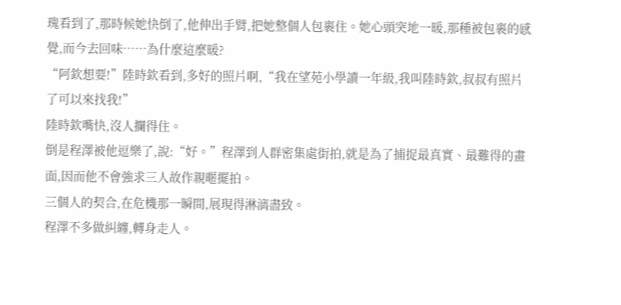瑰看到了,那時候她快倒了,他伸出手臂,把她整個人包裹住。她心頭突地一暖,那種被包裹的感覺,而今去回味……為什麼這麼暖?
“阿欽想要!”陸時欽看到,多好的照片啊,“我在望苑小學讀一年級,我叫陸時欽,叔叔有照片了可以來找我!”
陸時欽嘴快,沒人攔得住。
倒是程澤被他逗樂了,說:“好。”程澤到人群密集處街拍,就是為了捕捉最真實、最難得的畫面,因而他不會強求三人故作親暱擺拍。
三個人的契合,在危機那一瞬間,展現得淋漓盡致。
程澤不多做糾纏,轉身走人。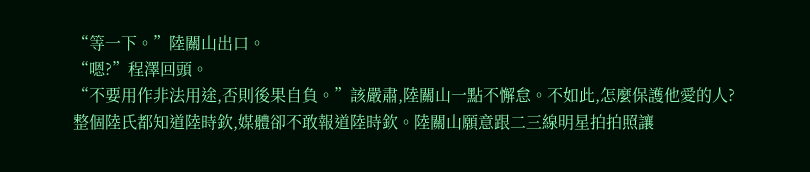“等一下。”陸關山出口。
“嗯?”程澤回頭。
“不要用作非法用途,否則後果自負。”該嚴肅,陸關山一點不懈怠。不如此,怎麼保護他愛的人?
整個陸氏都知道陸時欽,媒體卻不敢報道陸時欽。陸關山願意跟二三線明星拍拍照讓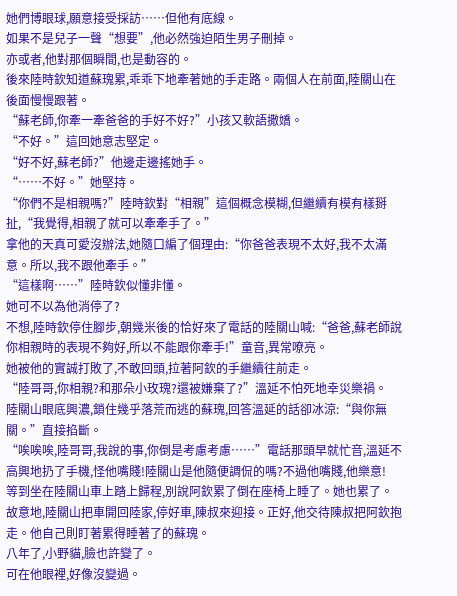她們博眼球,願意接受採訪……但他有底線。
如果不是兒子一聲“想要”,他必然強迫陌生男子刪掉。
亦或者,他對那個瞬間,也是動容的。
後來陸時欽知道蘇瑰累,乖乖下地牽著她的手走路。兩個人在前面,陸關山在後面慢慢跟著。
“蘇老師,你牽一牽爸爸的手好不好?”小孩又軟語撒嬌。
“不好。”這回她意志堅定。
“好不好,蘇老師?”他邊走邊搖她手。
“……不好。”她堅持。
“你們不是相親嗎?”陸時欽對“相親”這個概念模糊,但繼續有模有樣掰扯,“我覺得,相親了就可以牽牽手了。”
拿他的天真可愛沒辦法,她隨口編了個理由:“你爸爸表現不太好,我不太滿意。所以,我不跟他牽手。”
“這樣啊……”陸時欽似懂非懂。
她可不以為他消停了?
不想,陸時欽停住腳步,朝幾米後的恰好來了電話的陸關山喊:“爸爸,蘇老師說你相親時的表現不夠好,所以不能跟你牽手!”童音,異常嘹亮。
她被他的實誠打敗了,不敢回頭,拉著阿欽的手繼續往前走。
“陸哥哥,你相親?和那朵小玫瑰?還被嫌棄了?”溫延不怕死地幸災樂禍。
陸關山眼底興濃,鎖住幾乎落荒而逃的蘇瑰,回答溫延的話卻冰涼:“與你無關。”直接掐斷。
“唉唉唉,陸哥哥,我說的事,你倒是考慮考慮……”電話那頭早就忙音,溫延不高興地扔了手機,怪他嘴賤!陸關山是他隨便調侃的嗎?不過他嘴賤,他樂意!
等到坐在陸關山車上踏上歸程,別說阿欽累了倒在座椅上睡了。她也累了。
故意地,陸關山把車開回陸家,停好車,陳叔來迎接。正好,他交待陳叔把阿欽抱走。他自己則盯著累得睡著了的蘇瑰。
八年了,小野貓,臉也許變了。
可在他眼裡,好像沒變過。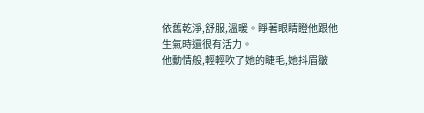依舊乾淨,舒服,溫暖。睜著眼睛瞪他跟他生氣時還很有活力。
他動情般,輕輕吹了她的睫毛,她抖眉皺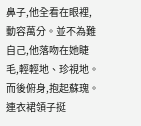鼻子,他全看在眼裡,動容萬分。並不為難自己,他落吻在她睫毛,輕輕地、珍視地。
而後俯身,抱起蘇瑰。
連衣裙領子挺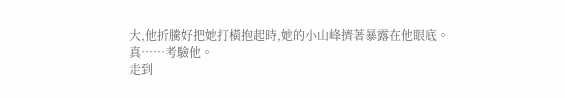大,他折騰好把她打橫抱起時,她的小山峰擠著暴露在他眼底。
真……考驗他。
走到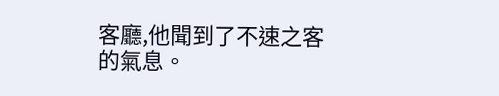客廳,他聞到了不速之客的氣息。